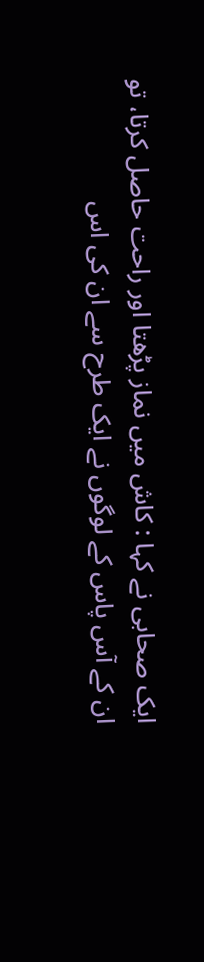ایک صحابی نے کہا : کاش میں نماز پڑھتا اور راحت حاصل کرتا، تو ان کے آس پاس کے لوگوں نے ایک طرح سے ان کی اس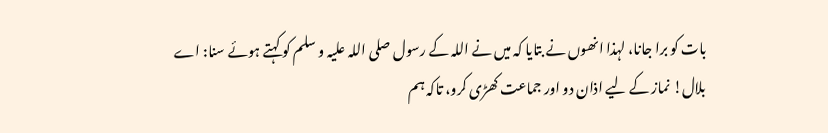بات کو برا جانا، لہذا انھوں نے بتایا کہ میں نے اللہ کے رسول صلی اللہ علیہ و سلم کو کہتے ہوئے سنا: اے بلال! نماز کے لیے اذان دو اور جماعت کھڑی کرو، تاکہ ہم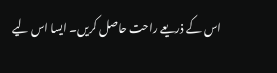اس کے ذریعے راحت حاصل کریں۔ ایسا اس لیے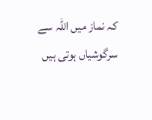کہ نماز میں اللہ سے سرگوشیاں ہوتی ہیں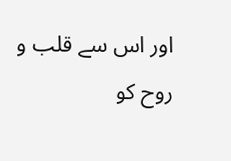اور اس سے قلب و روح کو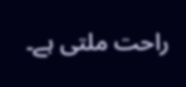راحت ملتی ہے۔